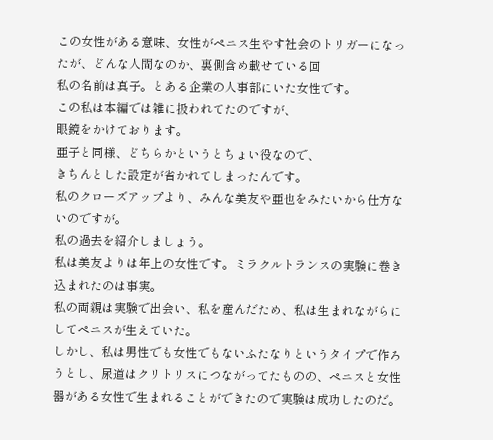この女性がある意味、女性がペニス生やす社会のトリガーになったが、どんな人間なのか、裏側含め載せている回
私の名前は真子。とある企業の人事部にいた女性です。
この私は本編では雑に扱われてたのですが、
眼鏡をかけております。
亜子と同様、どちらかというとちょい役なので、
きちんとした設定が省かれてしまったんです。
私のクローズアップより、みんな美友や亜也をみたいから仕方ないのですが。
私の過去を紹介しましょう。
私は美友よりは年上の女性です。ミラクルトランスの実験に巻き込まれたのは事実。
私の両親は実験で出会い、私を産んだため、私は生まれながらにしてペニスが生えていた。
しかし、私は男性でも女性でもないふたなりというタイプで作ろうとし、尿道はクリトリスにつながってたものの、ペニスと女性器がある女性で生まれることができたので実験は成功したのだ。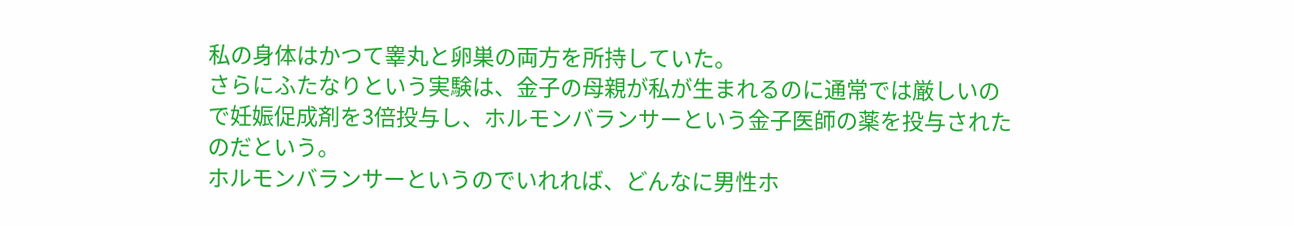私の身体はかつて睾丸と卵巣の両方を所持していた。
さらにふたなりという実験は、金子の母親が私が生まれるのに通常では厳しいので妊娠促成剤を3倍投与し、ホルモンバランサーという金子医師の薬を投与されたのだという。
ホルモンバランサーというのでいれれば、どんなに男性ホ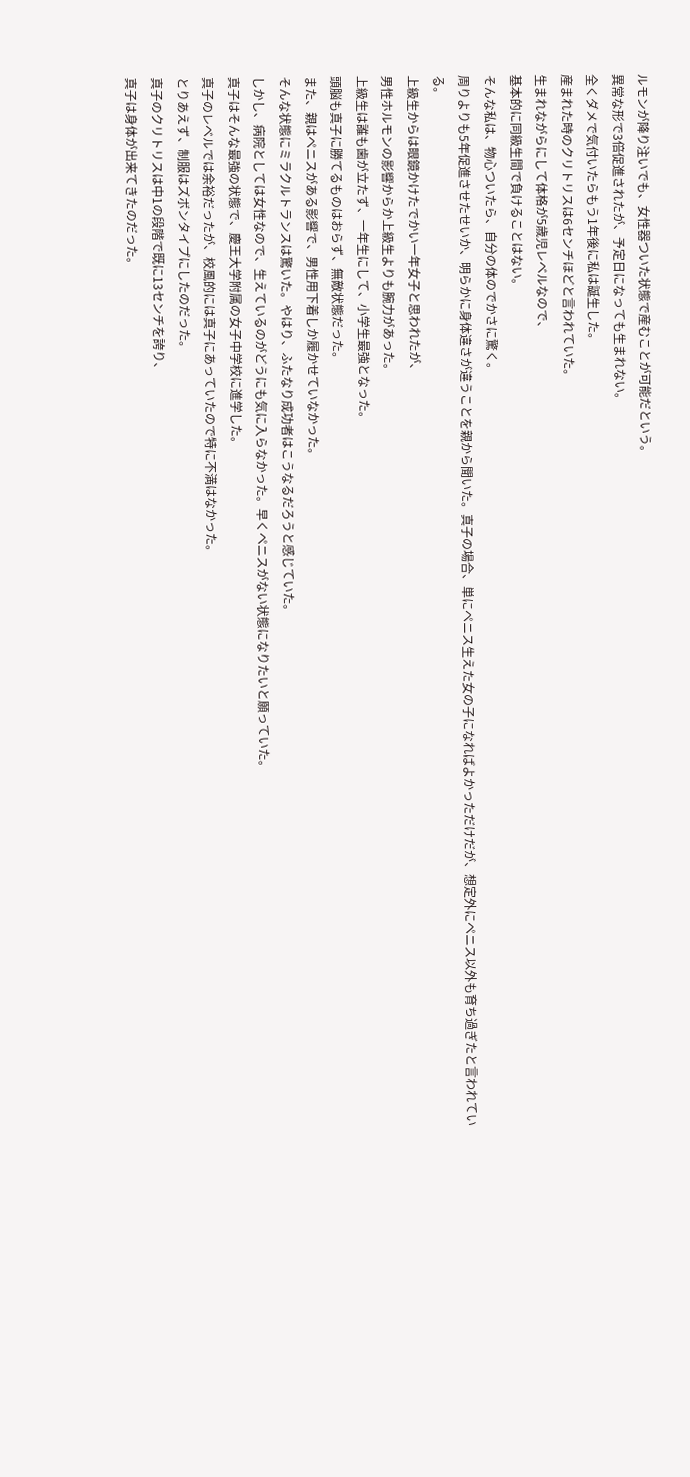ルモンが降り注いでも、女性器ついた状態で産むことが可能だという。
異常な形で3倍促進されたが、予定日になっても生まれない。
全くダメで気付いたらもう1年後に私は誕生した。
産まれた時のクリトリスは6センチほどと言われていた。
生まれながらにして体格が5歳児レベルなので、
基本的に同級生間で負けることはない。
そんな私は、物心ついたら、自分の体のでかさに驚く。
周りよりも5年促進させたせいか、明らかに身体違さが違うことを親から聞いた。真子の場合、単にペニス生えた女の子になればよかっただけだが、想定外にペニス以外も育ち過ぎたと言われている。
上級生からは眼鏡かけたでかい一年女子と思われたが、
男性ホルモンの影響からか上級生よりも腕力があった。
上級生は誰も歯が立たず、一年生にして、小学生最強となった。
頭脳も真子に勝てるものはおらず、無敵状態だった。
また、親はペニスがある影響で、男性用下着しか履かせていなかった。
そんな状態にミラクルトランスは驚いた。やはり、ふたなり成功者はこうなるだろうと感じていた。
しかし、病院としては女性なので、生えているのがどうにも気に入らなかった。早くペニスがない状態になりたいと願っていた。
真子はそんな最強の状態で、慶王大学附属の女子中学校に進学した。
真子のレベルでは余裕だったが、校風的には真子にあっていたので特に不満はなかった。
とりあえず、制服はズボンタイプにしたのだった。
真子のクリトリスは中1の段階で既に13センチを誇り、
真子は身体が出来てきたのだった。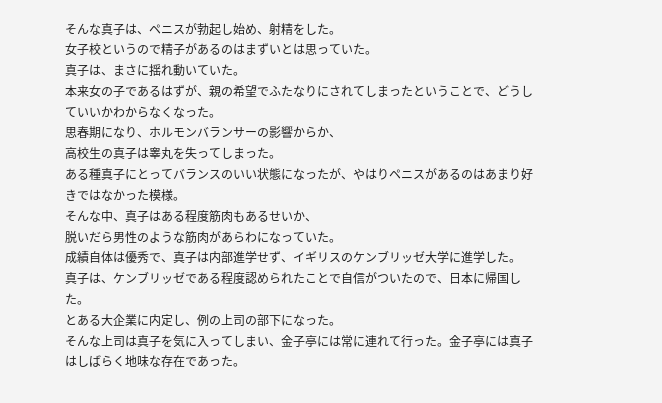そんな真子は、ペニスが勃起し始め、射精をした。
女子校というので精子があるのはまずいとは思っていた。
真子は、まさに揺れ動いていた。
本来女の子であるはずが、親の希望でふたなりにされてしまったということで、どうしていいかわからなくなった。
思春期になり、ホルモンバランサーの影響からか、
高校生の真子は睾丸を失ってしまった。
ある種真子にとってバランスのいい状態になったが、やはりペニスがあるのはあまり好きではなかった模様。
そんな中、真子はある程度筋肉もあるせいか、
脱いだら男性のような筋肉があらわになっていた。
成績自体は優秀で、真子は内部進学せず、イギリスのケンブリッゼ大学に進学した。
真子は、ケンブリッゼである程度認められたことで自信がついたので、日本に帰国した。
とある大企業に内定し、例の上司の部下になった。
そんな上司は真子を気に入ってしまい、金子亭には常に連れて行った。金子亭には真子はしばらく地味な存在であった。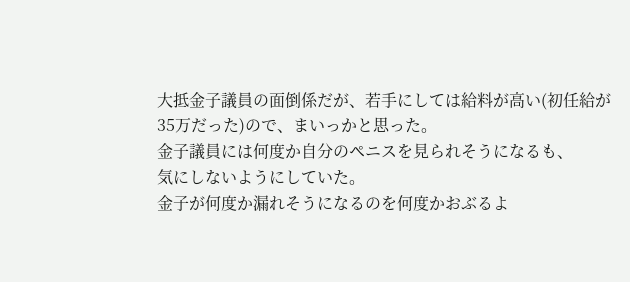大抵金子議員の面倒係だが、若手にしては給料が高い(初任給が35万だった)ので、まいっかと思った。
金子議員には何度か自分のペニスを見られそうになるも、
気にしないようにしていた。
金子が何度か漏れそうになるのを何度かおぶるよ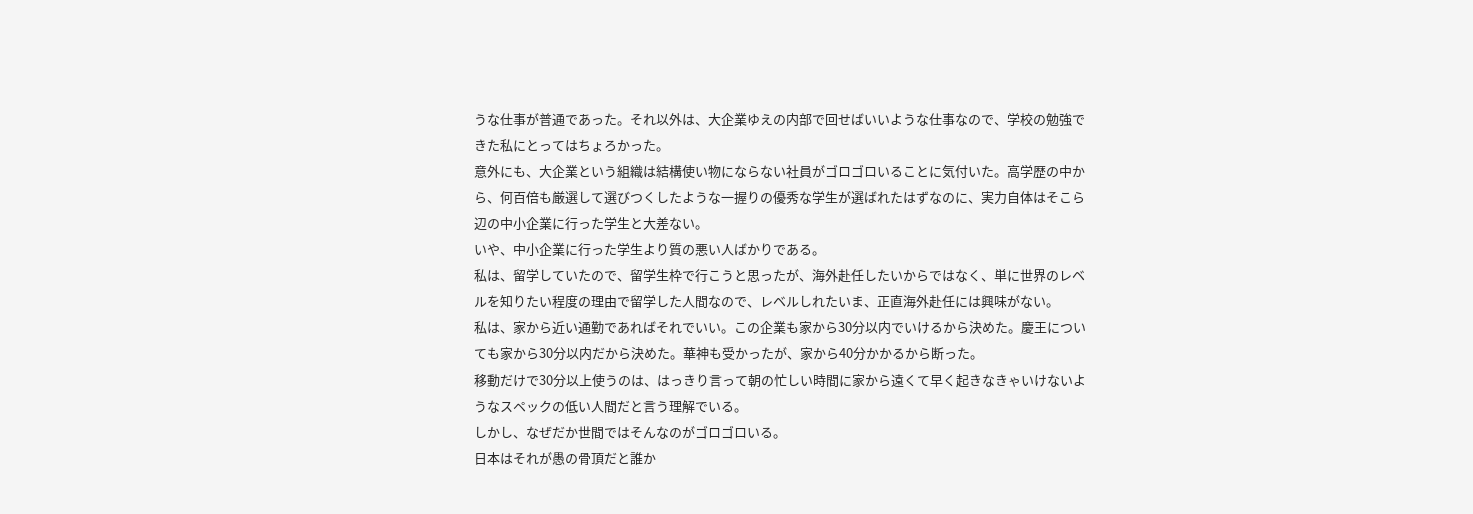うな仕事が普通であった。それ以外は、大企業ゆえの内部で回せばいいような仕事なので、学校の勉強できた私にとってはちょろかった。
意外にも、大企業という組織は結構使い物にならない社員がゴロゴロいることに気付いた。高学歴の中から、何百倍も厳選して選びつくしたような一握りの優秀な学生が選ばれたはずなのに、実力自体はそこら辺の中小企業に行った学生と大差ない。
いや、中小企業に行った学生より質の悪い人ばかりである。
私は、留学していたので、留学生枠で行こうと思ったが、海外赴任したいからではなく、単に世界のレベルを知りたい程度の理由で留学した人間なので、レベルしれたいま、正直海外赴任には興味がない。
私は、家から近い通勤であればそれでいい。この企業も家から30分以内でいけるから決めた。慶王についても家から30分以内だから決めた。華神も受かったが、家から40分かかるから断った。
移動だけで30分以上使うのは、はっきり言って朝の忙しい時間に家から遠くて早く起きなきゃいけないようなスペックの低い人間だと言う理解でいる。
しかし、なぜだか世間ではそんなのがゴロゴロいる。
日本はそれが愚の骨頂だと誰か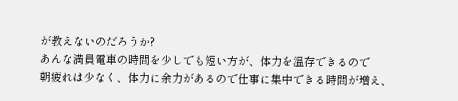が教えないのだろうか?
あんな満員電車の時間を少しでも短い方が、体力を温存できるので
朝疲れは少なく、体力に余力があるので仕事に集中できる時間が増え、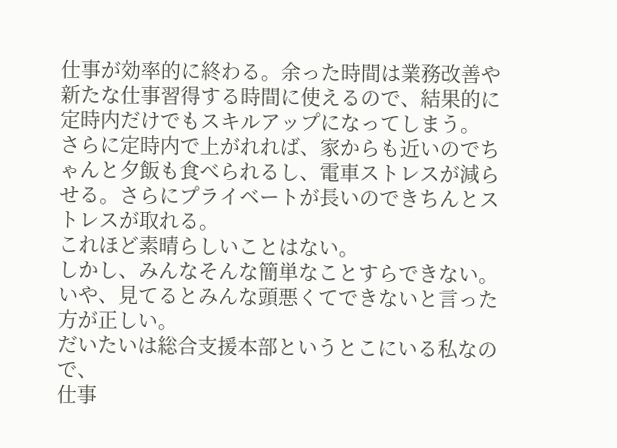仕事が効率的に終わる。余った時間は業務改善や新たな仕事習得する時間に使えるので、結果的に定時内だけでもスキルアップになってしまう。
さらに定時内で上がれれば、家からも近いのでちゃんと夕飯も食べられるし、電車ストレスが減らせる。さらにプライベートが長いのできちんとストレスが取れる。
これほど素晴らしいことはない。
しかし、みんなそんな簡単なことすらできない。
いや、見てるとみんな頭悪くてできないと言った方が正しい。
だいたいは総合支援本部というとこにいる私なので、
仕事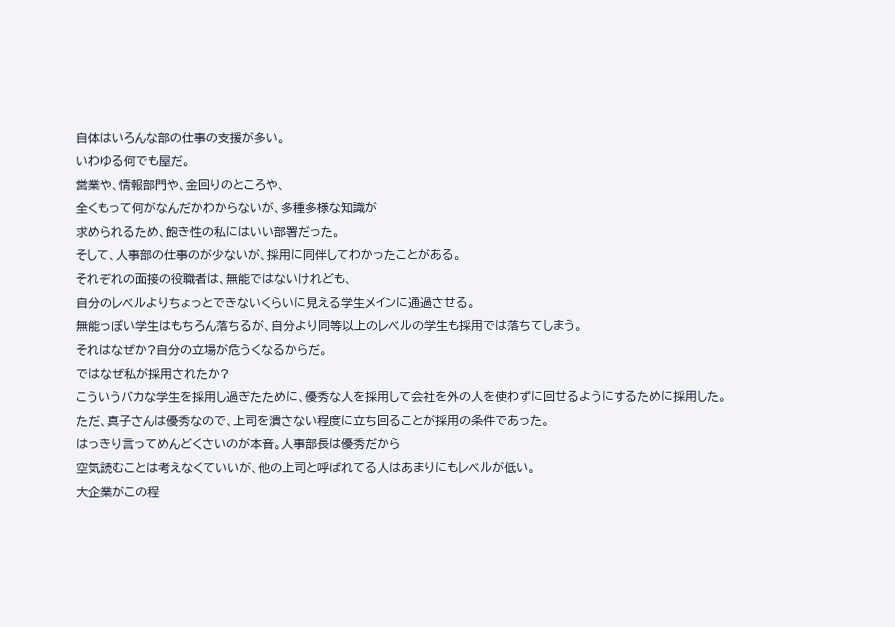自体はいろんな部の仕事の支援が多い。
いわゆる何でも屋だ。
営業や、情報部門や、金回りのところや、
全くもって何がなんだかわからないが、多種多様な知識が
求められるため、飽き性の私にはいい部署だった。
そして、人事部の仕事のが少ないが、採用に同伴してわかったことがある。
それぞれの面接の役職者は、無能ではないけれども、
自分のレベルよりちょっとできないくらいに見える学生メインに通過させる。
無能っぽい学生はもちろん落ちるが、自分より同等以上のレベルの学生も採用では落ちてしまう。
それはなぜか?自分の立場が危うくなるからだ。
ではなぜ私が採用されたか?
こういうバカな学生を採用し過ぎたために、優秀な人を採用して会社を外の人を使わずに回せるようにするために採用した。
ただ、真子さんは優秀なので、上司を潰さない程度に立ち回ることが採用の条件であった。
はっきり言ってめんどくさいのが本音。人事部長は優秀だから
空気読むことは考えなくていいが、他の上司と呼ばれてる人はあまりにもレベルが低い。
大企業がこの程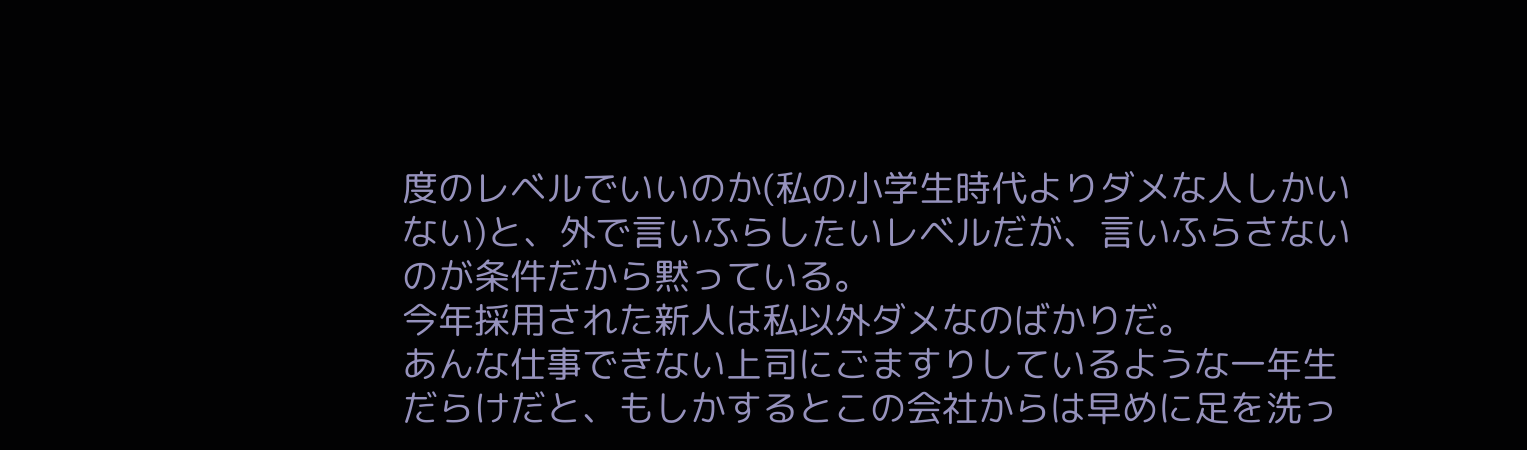度のレベルでいいのか(私の小学生時代よりダメな人しかいない)と、外で言いふらしたいレベルだが、言いふらさないのが条件だから黙っている。
今年採用された新人は私以外ダメなのばかりだ。
あんな仕事できない上司にごますりしているような一年生だらけだと、もしかするとこの会社からは早めに足を洗っ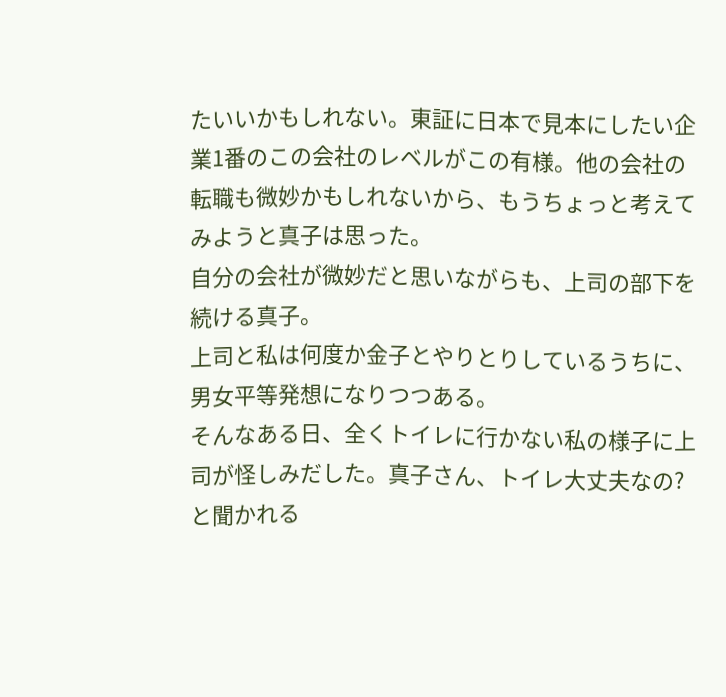たいいかもしれない。東証に日本で見本にしたい企業1番のこの会社のレベルがこの有様。他の会社の転職も微妙かもしれないから、もうちょっと考えてみようと真子は思った。
自分の会社が微妙だと思いながらも、上司の部下を続ける真子。
上司と私は何度か金子とやりとりしているうちに、
男女平等発想になりつつある。
そんなある日、全くトイレに行かない私の様子に上司が怪しみだした。真子さん、トイレ大丈夫なの?
と聞かれる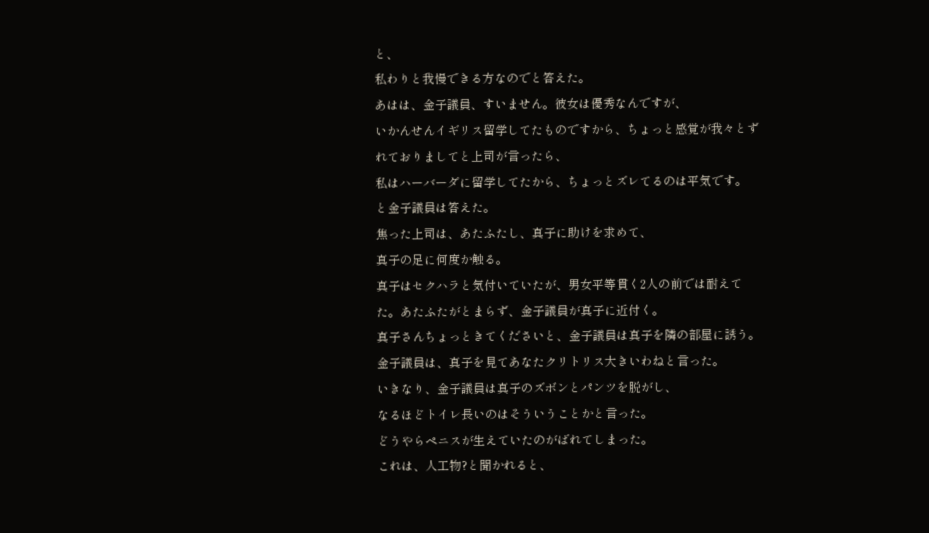と、
私わりと我慢できる方なのでと答えた。
あはは、金子議員、すいません。彼女は優秀なんですが、
いかんせんイギリス留学してたものですから、ちょっと感覚が我々とずれておりましてと上司が言ったら、
私はハーバーダに留学してたから、ちょっとズレてるのは平気です。
と金子議員は答えた。
焦った上司は、あたふたし、真子に助けを求めて、
真子の足に何度か触る。
真子はセクハラと気付いていたが、男女平等貫く2人の前では耐えてた。あたふたがとまらず、金子議員が真子に近付く。
真子さんちょっときてくださいと、金子議員は真子を隣の部屋に誘う。
金子議員は、真子を見てあなたクリトリス大きいわねと言った。
いきなり、金子議員は真子のズボンとパンツを脱がし、
なるほどトイレ長いのはそういうことかと言った。
どうやらペニスが生えていたのがばれてしまった。
これは、人工物?と聞かれると、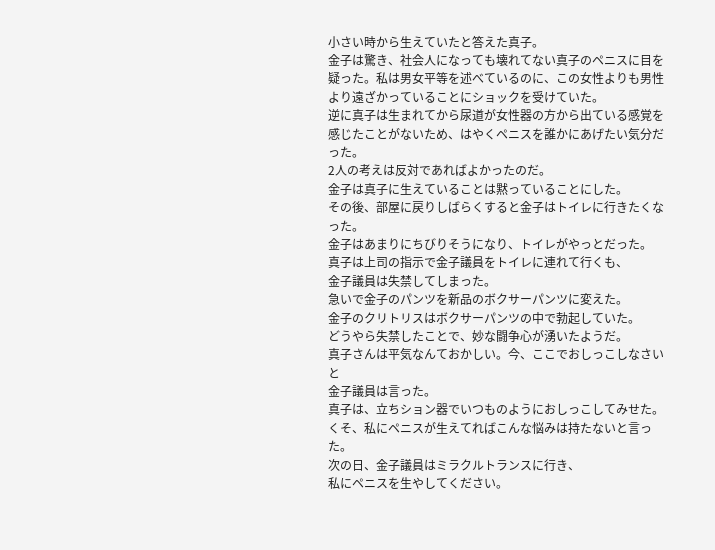小さい時から生えていたと答えた真子。
金子は驚き、社会人になっても壊れてない真子のペニスに目を疑った。私は男女平等を述べているのに、この女性よりも男性より遠ざかっていることにショックを受けていた。
逆に真子は生まれてから尿道が女性器の方から出ている感覚を感じたことがないため、はやくペニスを誰かにあげたい気分だった。
2人の考えは反対であればよかったのだ。
金子は真子に生えていることは黙っていることにした。
その後、部屋に戻りしばらくすると金子はトイレに行きたくなった。
金子はあまりにちびりそうになり、トイレがやっとだった。
真子は上司の指示で金子議員をトイレに連れて行くも、
金子議員は失禁してしまった。
急いで金子のパンツを新品のボクサーパンツに変えた。
金子のクリトリスはボクサーパンツの中で勃起していた。
どうやら失禁したことで、妙な闘争心が湧いたようだ。
真子さんは平気なんておかしい。今、ここでおしっこしなさいと
金子議員は言った。
真子は、立ちション器でいつものようにおしっこしてみせた。
くそ、私にペニスが生えてればこんな悩みは持たないと言った。
次の日、金子議員はミラクルトランスに行き、
私にペニスを生やしてください。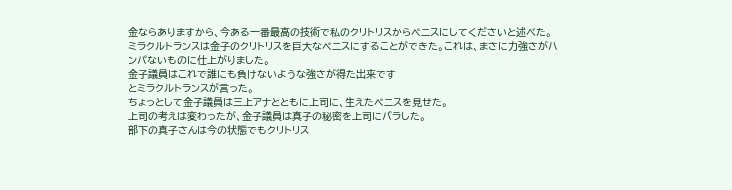金ならありますから、今ある一番最高の技術で私のクリトリスからペニスにしてくださいと述べた。
ミラクルトランスは金子のクリトリスを巨大なペニスにすることができた。これは、まさに力強さがハンパないものに仕上がりました。
金子議員はこれで誰にも負けないような強さが得た出来です
とミラクルトランスが言った。
ちょっとして金子議員は三上アナとともに上司に、生えたペニスを見せた。
上司の考えは変わったが、金子議員は真子の秘密を上司にバラした。
部下の真子さんは今の状態でもクリトリス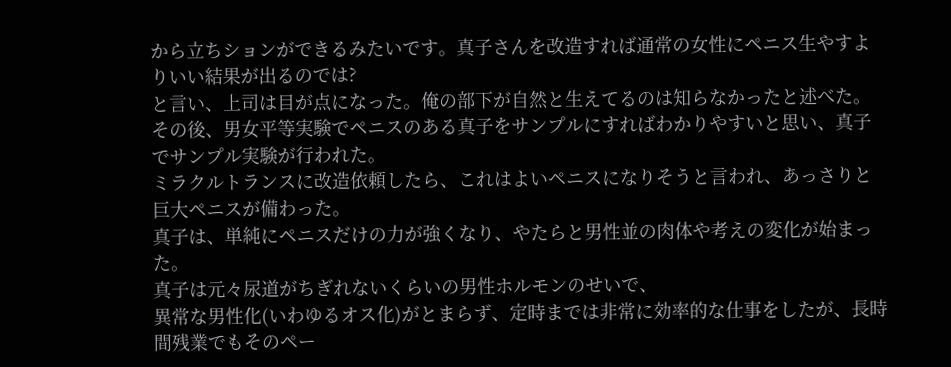から立ちションができるみたいです。真子さんを改造すれば通常の女性にペニス生やすよりいい結果が出るのでは?
と言い、上司は目が点になった。俺の部下が自然と生えてるのは知らなかったと述べた。
その後、男女平等実験でペニスのある真子をサンプルにすればわかりやすいと思い、真子でサンプル実験が行われた。
ミラクルトランスに改造依頼したら、これはよいペニスになりそうと言われ、あっさりと巨大ペニスが備わった。
真子は、単純にペニスだけの力が強くなり、やたらと男性並の肉体や考えの変化が始まった。
真子は元々尿道がちぎれないくらいの男性ホルモンのせいで、
異常な男性化(いわゆるオス化)がとまらず、定時までは非常に効率的な仕事をしたが、長時間残業でもそのペー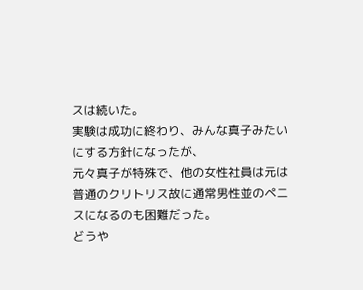スは続いた。
実験は成功に終わり、みんな真子みたいにする方針になったが、
元々真子が特殊で、他の女性社員は元は普通のクリトリス故に通常男性並のペニスになるのも困難だった。
どうや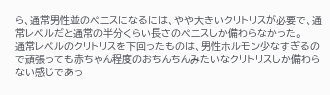ら、通常男性並のペニスになるには、やや大きいクリトリスが必要で、通常レベルだと通常の半分くらい長さのペニスしか備わらなかった。
通常レベルのクリトリスを下回ったものは、男性ホルモン少なすぎるので頑張っても赤ちゃん程度のおちんちんみたいなクリトリスしか備わらない感じであっ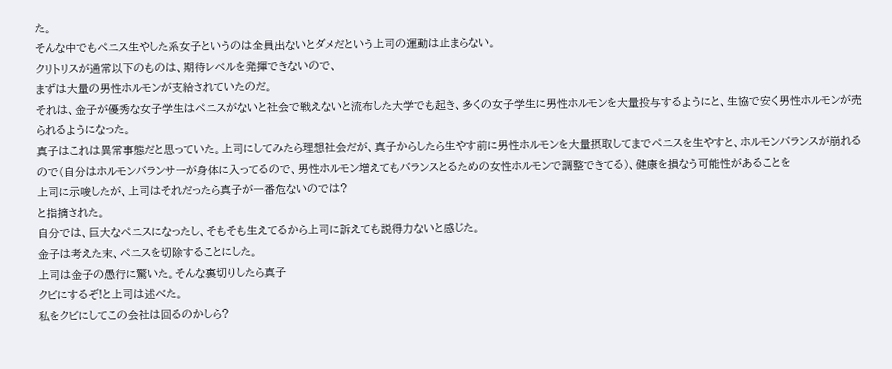た。
そんな中でもペニス生やした系女子というのは全員出ないとダメだという上司の運動は止まらない。
クリトリスが通常以下のものは、期待レベルを発揮できないので、
まずは大量の男性ホルモンが支給されていたのだ。
それは、金子が優秀な女子学生はペニスがないと社会で戦えないと流布した大学でも起き、多くの女子学生に男性ホルモンを大量投与するようにと、生協で安く男性ホルモンが売られるようになった。
真子はこれは異常事態だと思っていた。上司にしてみたら理想社会だが、真子からしたら生やす前に男性ホルモンを大量摂取してまでペニスを生やすと、ホルモンバランスが崩れるので(自分はホルモンバランサーが身体に入ってるので、男性ホルモン増えてもバランスとるための女性ホルモンで調整できてる)、健康を損なう可能性があることを
上司に示唆したが、上司はそれだったら真子が一番危ないのでは?
と指摘された。
自分では、巨大なペニスになったし、そもそも生えてるから上司に訴えても説得力ないと感じた。
金子は考えた末、ペニスを切除することにした。
上司は金子の愚行に驚いた。そんな裏切りしたら真子
クビにするぞ!と上司は述べた。
私をクビにしてこの会社は回るのかしら?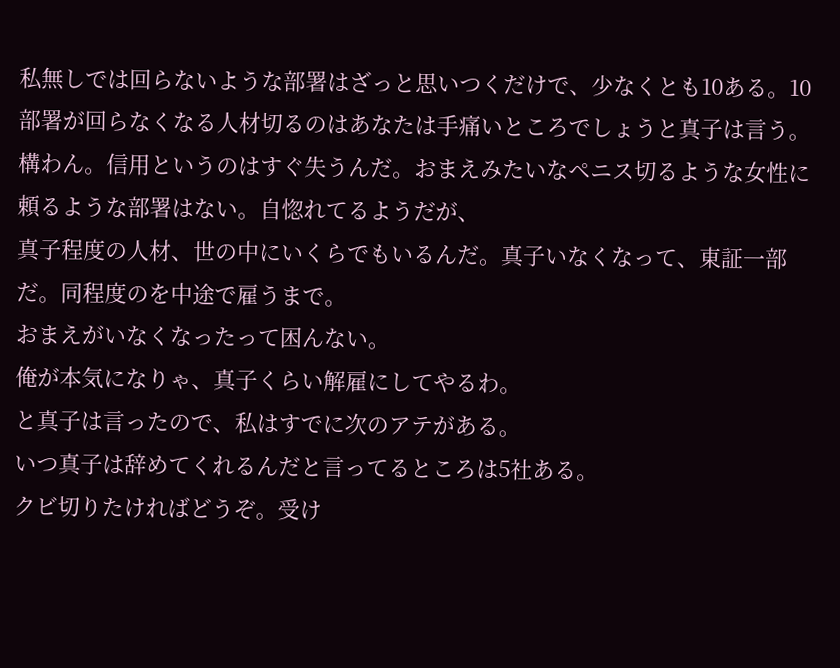私無しでは回らないような部署はざっと思いつくだけで、少なくとも10ある。10部署が回らなくなる人材切るのはあなたは手痛いところでしょうと真子は言う。
構わん。信用というのはすぐ失うんだ。おまえみたいなペニス切るような女性に頼るような部署はない。自惚れてるようだが、
真子程度の人材、世の中にいくらでもいるんだ。真子いなくなって、東証一部だ。同程度のを中途で雇うまで。
おまえがいなくなったって困んない。
俺が本気になりゃ、真子くらい解雇にしてやるわ。
と真子は言ったので、私はすでに次のアテがある。
いつ真子は辞めてくれるんだと言ってるところは5社ある。
クビ切りたければどうぞ。受け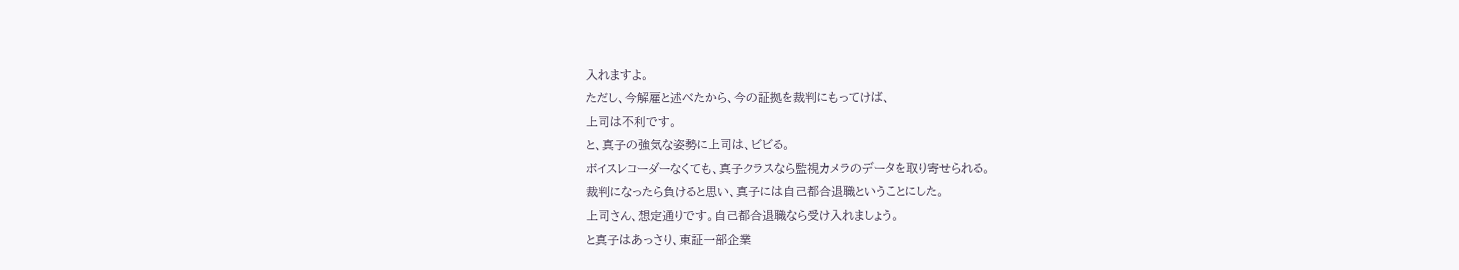入れますよ。
ただし、今解雇と述べたから、今の証拠を裁判にもってけば、
上司は不利です。
と、真子の強気な姿勢に上司は、ビビる。
ボイスレコーダーなくても、真子クラスなら監視カメラのデータを取り寄せられる。
裁判になったら負けると思い、真子には自己都合退職ということにした。
上司さん、想定通りです。自己都合退職なら受け入れましょう。
と真子はあっさり、東証一部企業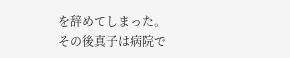を辞めてしまった。
その後真子は病院で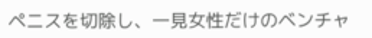ペニスを切除し、一見女性だけのベンチャ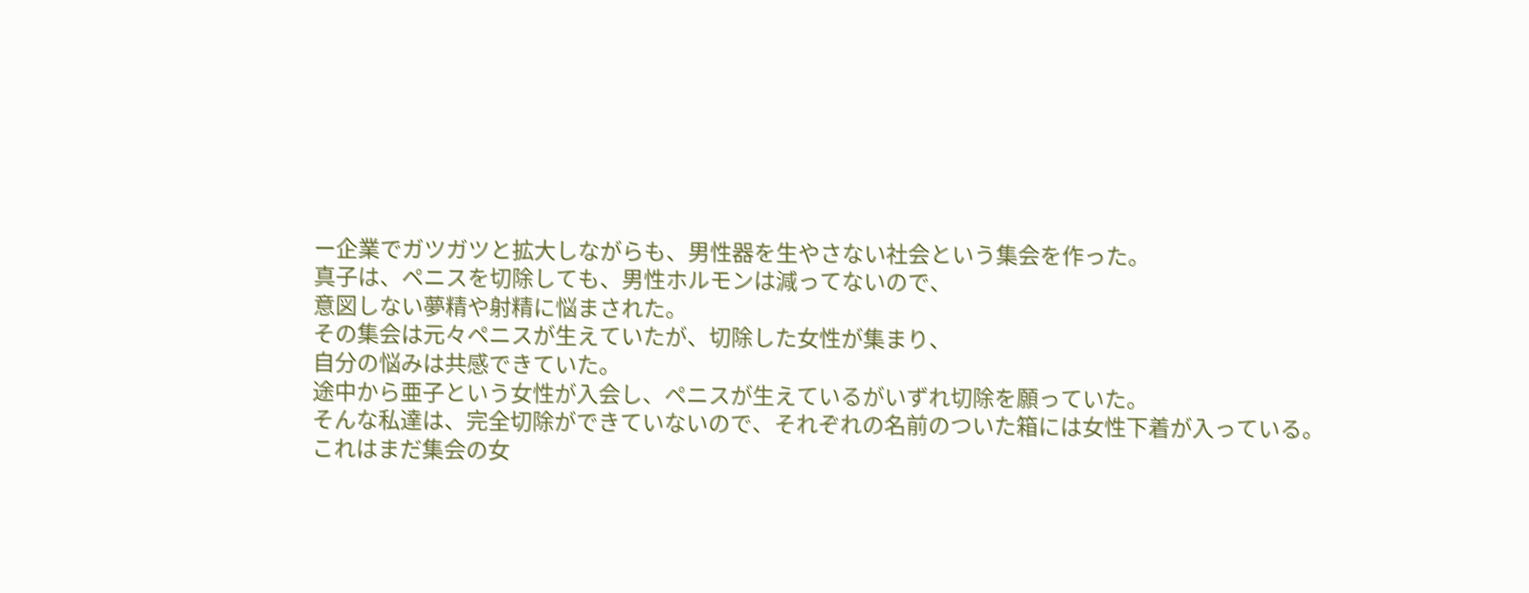ー企業でガツガツと拡大しながらも、男性器を生やさない社会という集会を作った。
真子は、ペニスを切除しても、男性ホルモンは減ってないので、
意図しない夢精や射精に悩まされた。
その集会は元々ペニスが生えていたが、切除した女性が集まり、
自分の悩みは共感できていた。
途中から亜子という女性が入会し、ペニスが生えているがいずれ切除を願っていた。
そんな私達は、完全切除ができていないので、それぞれの名前のついた箱には女性下着が入っている。
これはまだ集会の女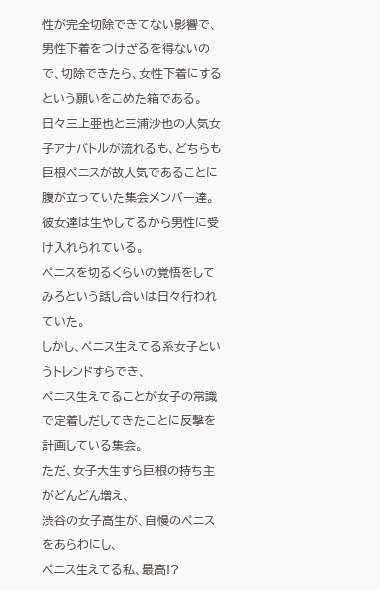性が完全切除できてない影響で、男性下着をつけざるを得ないので、切除できたら、女性下着にするという願いをこめた箱である。
日々三上亜也と三浦沙也の人気女子アナバトルが流れるも、どちらも巨根ペニスが故人気であることに腹が立っていた集会メンバー達。
彼女達は生やしてるから男性に受け入れられている。
ペニスを切るくらいの覚悟をしてみろという話し合いは日々行われていた。
しかし、ペニス生えてる系女子というトレンドすらでき、
ペニス生えてることが女子の常識で定着しだしてきたことに反撃を計画している集会。
ただ、女子大生すら巨根の持ち主がどんどん増え、
渋谷の女子高生が、自慢のペニスをあらわにし、
ペニス生えてる私、最高!?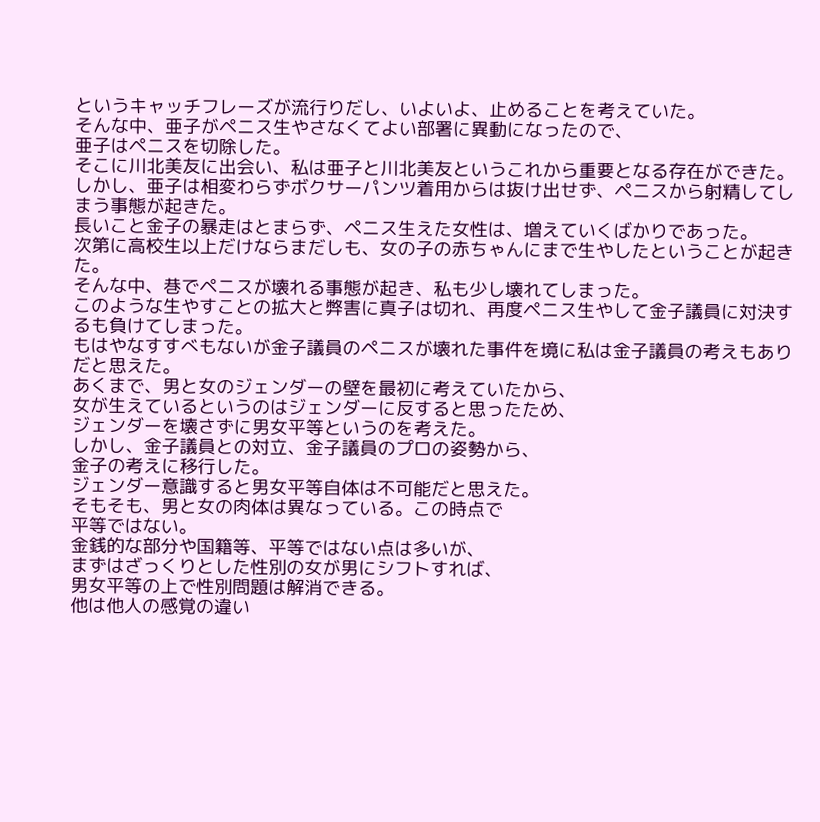というキャッチフレーズが流行りだし、いよいよ、止めることを考えていた。
そんな中、亜子がペニス生やさなくてよい部署に異動になったので、
亜子はペニスを切除した。
そこに川北美友に出会い、私は亜子と川北美友というこれから重要となる存在ができた。
しかし、亜子は相変わらずボクサーパンツ着用からは抜け出せず、ペニスから射精してしまう事態が起きた。
長いこと金子の暴走はとまらず、ペニス生えた女性は、増えていくばかりであった。
次第に高校生以上だけならまだしも、女の子の赤ちゃんにまで生やしたということが起きた。
そんな中、巷でペニスが壊れる事態が起き、私も少し壊れてしまった。
このような生やすことの拡大と弊害に真子は切れ、再度ペニス生やして金子議員に対決するも負けてしまった。
もはやなすすべもないが金子議員のペニスが壊れた事件を境に私は金子議員の考えもありだと思えた。
あくまで、男と女のジェンダーの壁を最初に考えていたから、
女が生えているというのはジェンダーに反すると思ったため、
ジェンダーを壊さずに男女平等というのを考えた。
しかし、金子議員との対立、金子議員のプロの姿勢から、
金子の考えに移行した。
ジェンダー意識すると男女平等自体は不可能だと思えた。
そもそも、男と女の肉体は異なっている。この時点で
平等ではない。
金銭的な部分や国籍等、平等ではない点は多いが、
まずはざっくりとした性別の女が男にシフトすれば、
男女平等の上で性別問題は解消できる。
他は他人の感覚の違い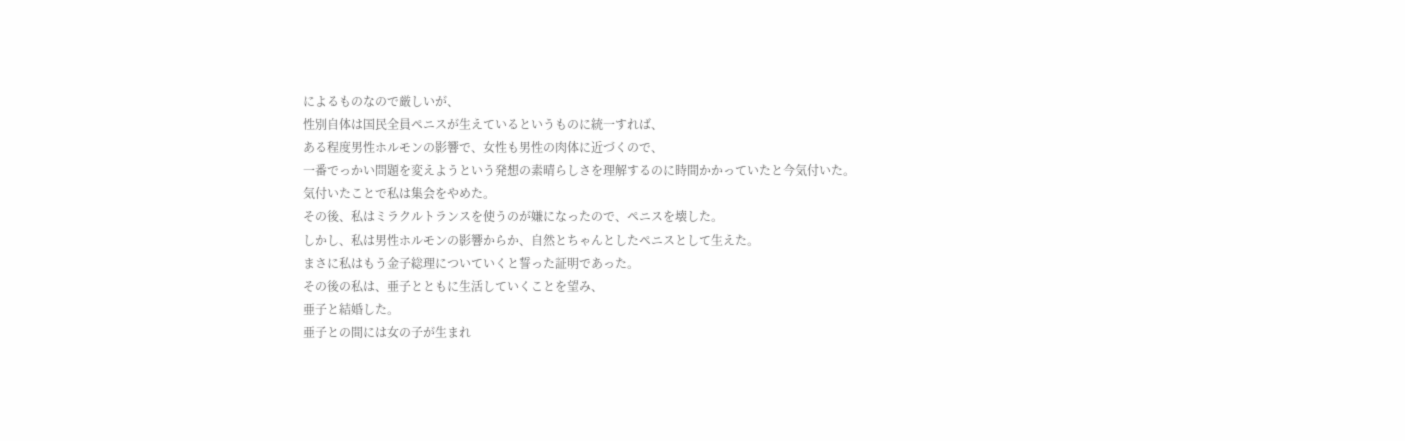によるものなので厳しいが、
性別自体は国民全員ペニスが生えているというものに統一すれば、
ある程度男性ホルモンの影響で、女性も男性の肉体に近づくので、
一番でっかい問題を変えようという発想の素晴らしさを理解するのに時間かかっていたと今気付いた。
気付いたことで私は集会をやめた。
その後、私はミラクルトランスを使うのが嫌になったので、ペニスを壊した。
しかし、私は男性ホルモンの影響からか、自然とちゃんとしたペニスとして生えた。
まさに私はもう金子総理についていくと誓った証明であった。
その後の私は、亜子とともに生活していくことを望み、
亜子と結婚した。
亜子との間には女の子が生まれ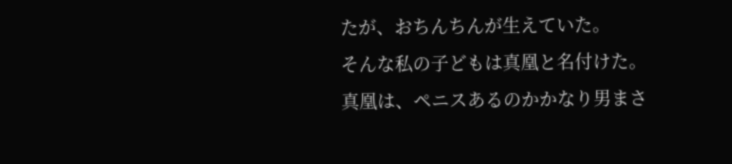たが、おちんちんが生えていた。
そんな私の子どもは真凰と名付けた。
真凰は、ペニスあるのかかなり男まさ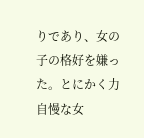りであり、女の子の格好を嫌った。とにかく力自慢な女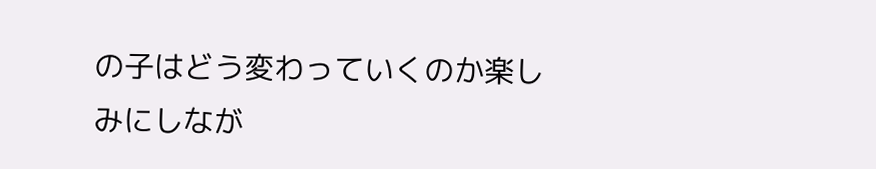の子はどう変わっていくのか楽しみにしなが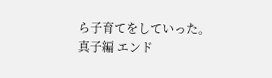ら子育てをしていった。
真子編 エンド